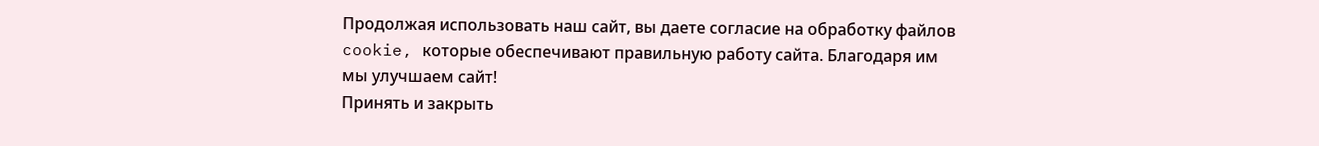Продолжая использовать наш сайт, вы даете согласие на обработку файлов cookie, которые обеспечивают правильную работу сайта. Благодаря им мы улучшаем сайт!
Принять и закрыть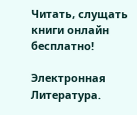Читать, слущать книги онлайн бесплатно!

Электронная Литература.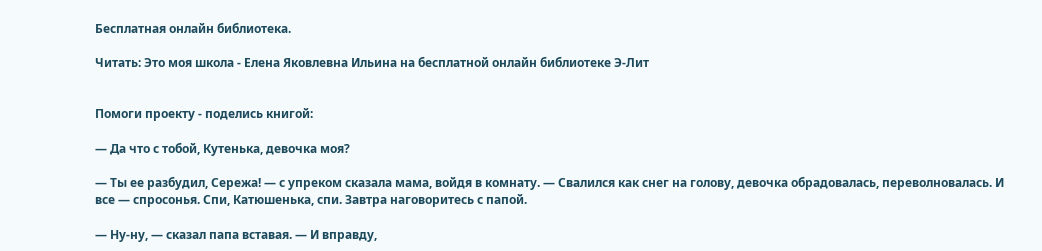Бесплатная онлайн библиотека.

Читать: Это моя школа - Елена Яковлевна Ильина на бесплатной онлайн библиотеке Э-Лит


Помоги проекту - поделись книгой:

— Да что с тобой, Кутенька, девочка моя?

— Ты ее разбудил, Сережа! — с упреком сказала мама, войдя в комнату. — Свалился как снег на голову, девочка обрадовалась, переволновалась. И все — спросонья. Спи, Катюшенька, спи. Завтра наговоритесь с папой.

— Ну-ну, — сказал папа вставая. — И вправду,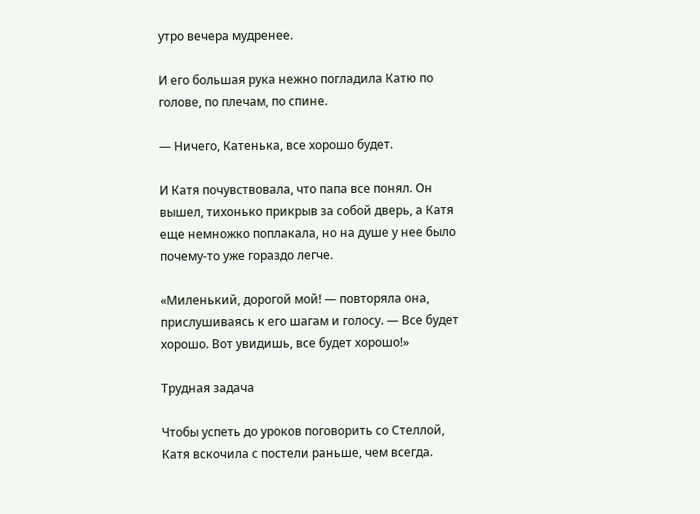утро вечера мудренее.

И его большая рука нежно погладила Катю по голове, по плечам, по спине.

— Ничего, Катенька, все хорошо будет.

И Катя почувствовала, что папа все понял. Он вышел, тихонько прикрыв за собой дверь, а Катя еще немножко поплакала, но на душе у нее было почему-то уже гораздо легче.

«Миленький, дорогой мой! — повторяла она, прислушиваясь к его шагам и голосу. — Все будет хорошо. Вот увидишь, все будет хорошо!»

Трудная задача

Чтобы успеть до уроков поговорить со Стеллой, Катя вскочила с постели раньше, чем всегда.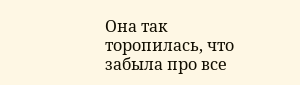Она так торопилась, что забыла про все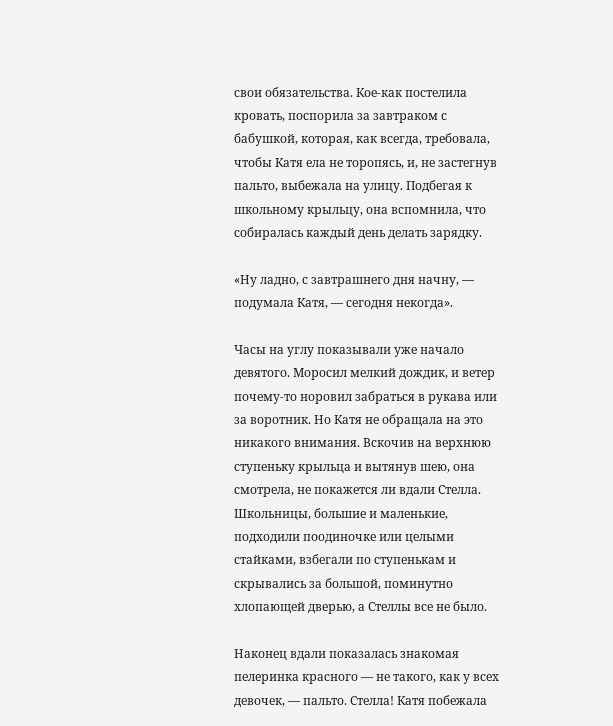свои обязательства. Кое-как постелила кровать, поспорила за завтраком с бабушкой, которая, как всегда, требовала, чтобы Катя ела не торопясь, и, не застегнув пальто, выбежала на улицу. Подбегая к школьному крыльцу, она вспомнила, что собиралась каждый день делать зарядку.

«Ну ладно, с завтрашнего дня начну, — подумала Катя, — сегодня некогда».

Часы на углу показывали уже начало девятого. Моросил мелкий дождик, и ветер почему-то норовил забраться в рукава или за воротник. Но Катя не обращала на это никакого внимания. Вскочив на верхнюю ступеньку крыльца и вытянув шею, она смотрела, не покажется ли вдали Стелла. Школьницы, большие и маленькие, подходили поодиночке или целыми стайками, взбегали по ступенькам и скрывались за большой, поминутно хлопающей дверью, а Стеллы все не было.

Наконец вдали показалась знакомая пелеринка красного — не такого, как у всех девочек, — пальто. Стелла! Катя побежала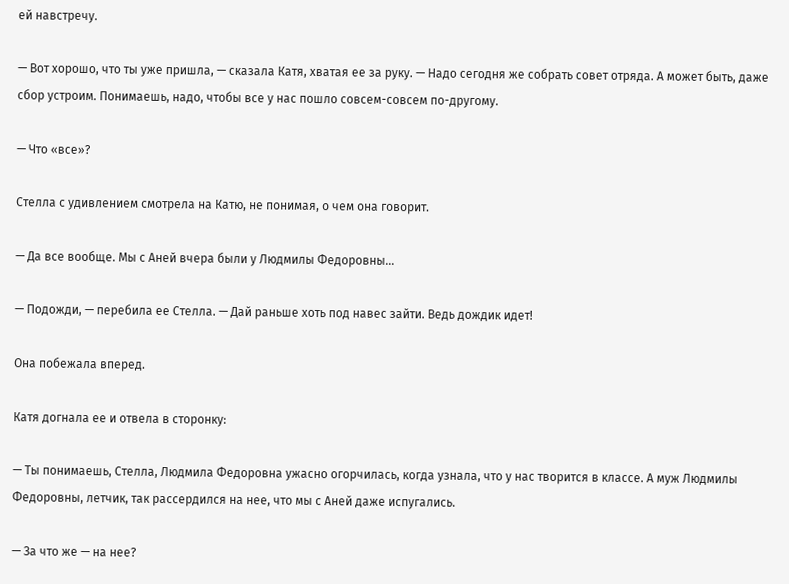ей навстречу.

— Вот хорошо, что ты уже пришла, — сказала Катя, хватая ее за руку. — Надо сегодня же собрать совет отряда. А может быть, даже сбор устроим. Понимаешь, надо, чтобы все у нас пошло совсем-совсем по-другому.

— Что «все»?

Стелла с удивлением смотрела на Катю, не понимая, о чем она говорит.

— Да все вообще. Мы с Аней вчера были у Людмилы Федоровны…

— Подожди, — перебила ее Стелла. — Дай раньше хоть под навес зайти. Ведь дождик идет!

Она побежала вперед.

Катя догнала ее и отвела в сторонку:

— Ты понимаешь, Стелла, Людмила Федоровна ужасно огорчилась, когда узнала, что у нас творится в классе. А муж Людмилы Федоровны, летчик, так рассердился на нее, что мы с Аней даже испугались.

— За что же — на нее?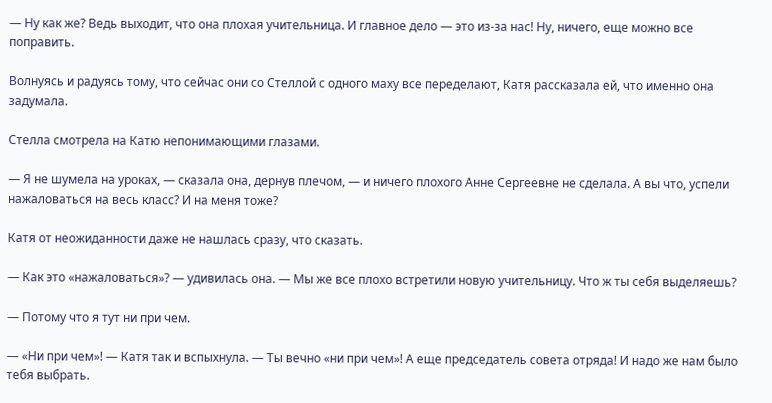— Ну как же? Ведь выходит, что она плохая учительница. И главное дело — это из-за нас! Ну, ничего, еще можно все поправить.

Волнуясь и радуясь тому, что сейчас они со Стеллой с одного маху все переделают, Катя рассказала ей, что именно она задумала.

Стелла смотрела на Катю непонимающими глазами.

— Я не шумела на уроках, — сказала она, дернув плечом, — и ничего плохого Анне Сергеевне не сделала. А вы что, успели нажаловаться на весь класс? И на меня тоже?

Катя от неожиданности даже не нашлась сразу, что сказать.

— Как это «нажаловаться»? — удивилась она. — Мы же все плохо встретили новую учительницу. Что ж ты себя выделяешь?

— Потому что я тут ни при чем.

— «Ни при чем»! — Катя так и вспыхнула. — Ты вечно «ни при чем»! А еще председатель совета отряда! И надо же нам было тебя выбрать.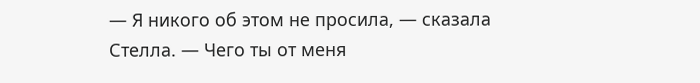— Я никого об этом не просила, — сказала Стелла. — Чего ты от меня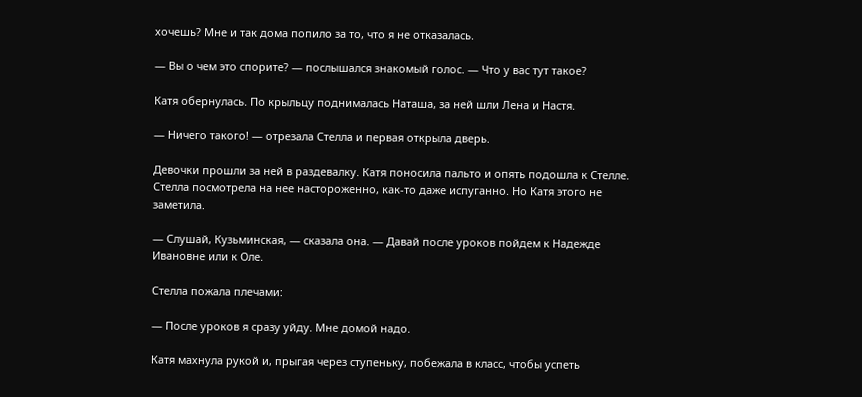хочешь? Мне и так дома попило за то, что я не отказалась.

— Вы о чем это спорите? — послышался знакомый голос. — Что у вас тут такое?

Катя обернулась. По крыльцу поднималась Наташа, за ней шли Лена и Настя.

— Ничего такого! — отрезала Стелла и первая открыла дверь.

Девочки прошли за ней в раздевалку. Катя поносила пальто и опять подошла к Стелле. Стелла посмотрела на нее настороженно, как-то даже испуганно. Но Катя этого не заметила.

— Слушай, Кузьминская, — сказала она. — Давай после уроков пойдем к Надежде Ивановне или к Оле.

Стелла пожала плечами:

— После уроков я сразу уйду. Мне домой надо.

Катя махнула рукой и, прыгая через ступеньку, побежала в класс, чтобы успеть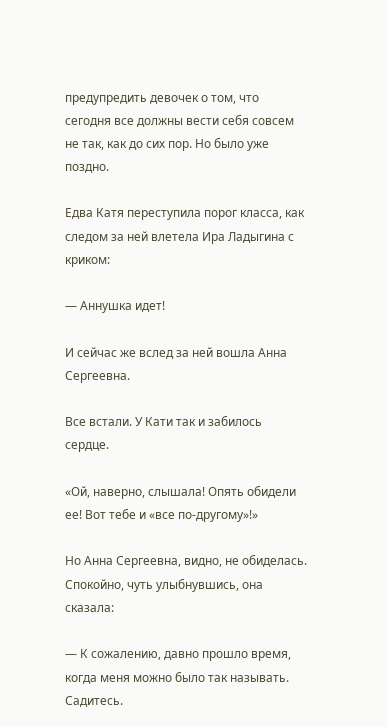предупредить девочек о том, что сегодня все должны вести себя совсем не так, как до сих пор. Но было уже поздно.

Едва Катя переступила порог класса, как следом за ней влетела Ира Ладыгина с криком:

— Аннушка идет!

И сейчас же вслед за ней вошла Анна Сергеевна.

Все встали. У Кати так и забилось сердце.

«Ой, наверно, слышала! Опять обидели ее! Вот тебе и «все по-другому»!»

Но Анна Сергеевна, видно, не обиделась. Спокойно, чуть улыбнувшись, она сказала:

— К сожалению, давно прошло время, когда меня можно было так называть. Садитесь.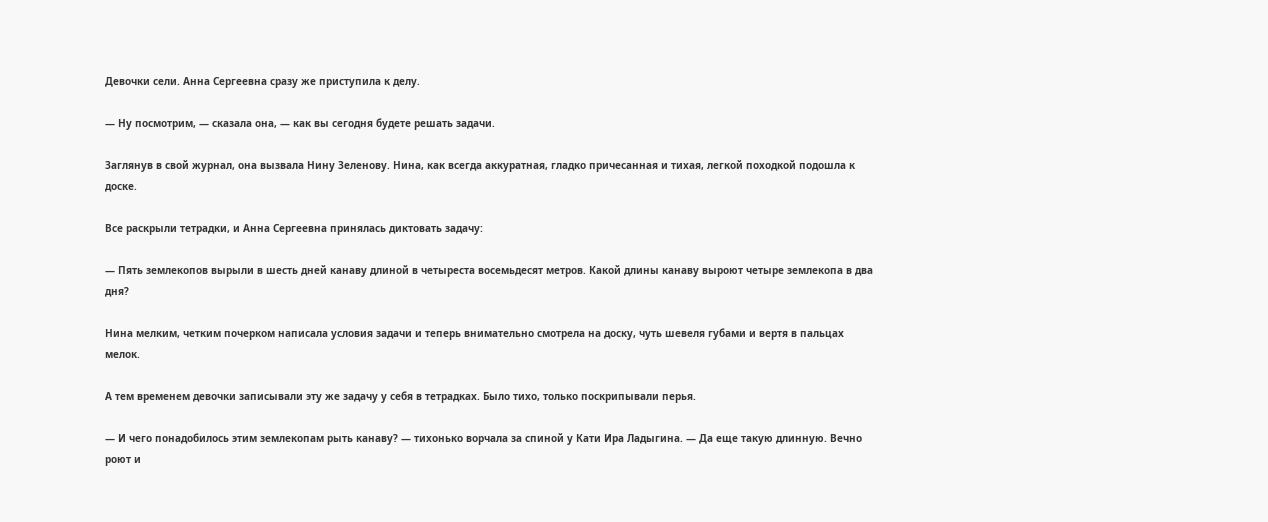Девочки сели. Анна Сергеевна сразу же приступила к делу.

— Ну посмотрим, — сказала она, — как вы сегодня будете решать задачи.

Заглянув в свой журнал, она вызвала Нину Зеленову. Нина, как всегда аккуратная, гладко причесанная и тихая, легкой походкой подошла к доске.

Все раскрыли тетрадки, и Анна Сергеевна принялась диктовать задачу:

— Пять землекопов вырыли в шесть дней канаву длиной в четыреста восемьдесят метров. Какой длины канаву выроют четыре землекопа в два дня?

Нина мелким, четким почерком написала условия задачи и теперь внимательно смотрела на доску, чуть шевеля губами и вертя в пальцах мелок.

А тем временем девочки записывали эту же задачу у себя в тетрадках. Было тихо, только поскрипывали перья.

— И чего понадобилось этим землекопам рыть канаву? — тихонько ворчала за спиной у Кати Ира Ладыгина. — Да еще такую длинную. Вечно роют и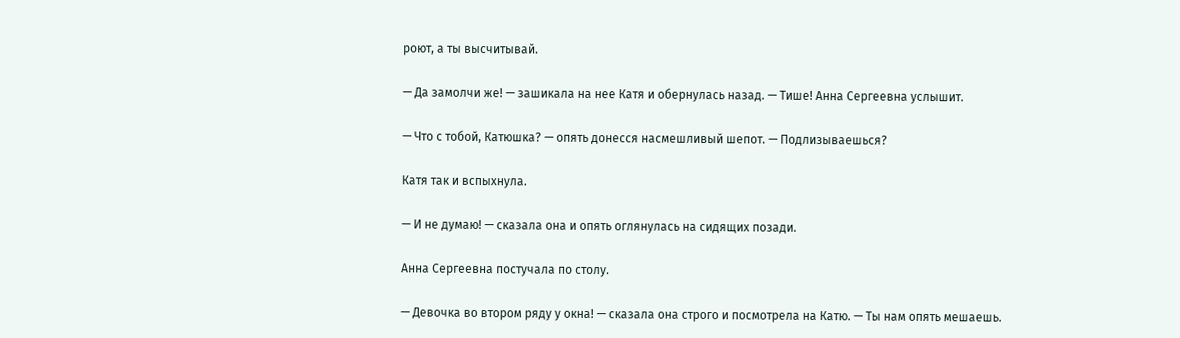роют, а ты высчитывай.

— Да замолчи же! — зашикала на нее Катя и обернулась назад. — Тише! Анна Сергеевна услышит.

— Что с тобой, Катюшка? — опять донесся насмешливый шепот. — Подлизываешься?

Катя так и вспыхнула.

— И не думаю! — сказала она и опять оглянулась на сидящих позади.

Анна Сергеевна постучала по столу.

— Девочка во втором ряду у окна! — сказала она строго и посмотрела на Катю. — Ты нам опять мешаешь.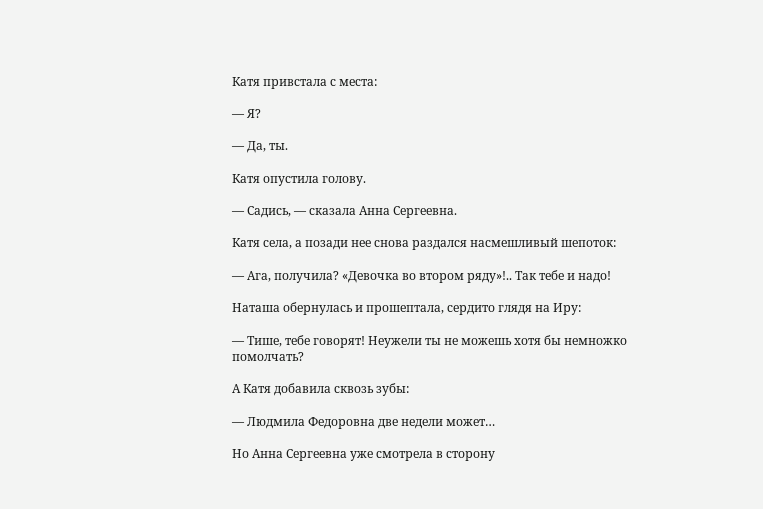Катя привстала с места:

— Я?

— Да, ты.

Катя опустила голову.

— Садись, — сказала Анна Сергеевна.

Катя села, а позади нее снова раздался насмешливый шепоток:

— Ага, получила? «Девочка во втором ряду»!.. Так тебе и надо!

Наташа обернулась и прошептала, сердито глядя на Иру:

— Тише, тебе говорят! Неужели ты не можешь хотя бы немножко помолчать?

А Катя добавила сквозь зубы:

— Людмила Федоровна две недели может…

Но Анна Сергеевна уже смотрела в сторону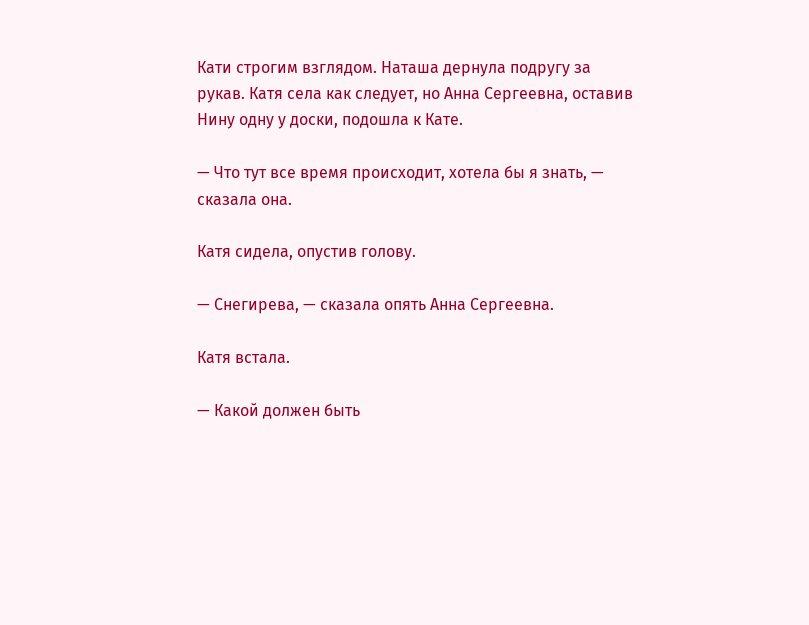Кати строгим взглядом. Наташа дернула подругу за рукав. Катя села как следует, но Анна Сергеевна, оставив Нину одну у доски, подошла к Кате.

— Что тут все время происходит, хотела бы я знать, — сказала она.

Катя сидела, опустив голову.

— Снегирева, — сказала опять Анна Сергеевна.

Катя встала.

— Какой должен быть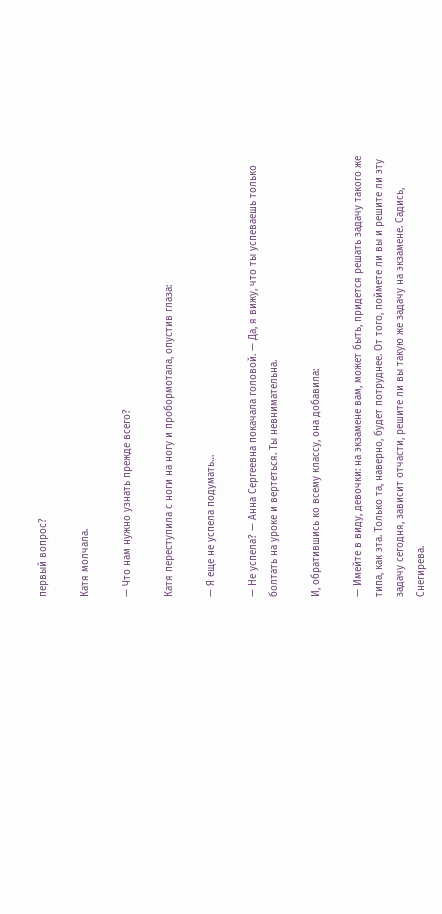первый вопрос?

Катя молчала.

— Что нам нужно узнать прежде всего?

Катя переступила с ноги на ногу и пробормотала, опустив глаза:

— Я еще не успела подумать…

— Не успела? — Анна Сергеевна покачала головой. — Да, я вижу, что ты успеваешь только болтать на уроке и вертеться. Ты невнимательна.

И, обратившись ко всему классу, она добавила:

— Имейте в виду, девочки: на экзамене вам, может быть, придется решать задачу такого же типа, как эта. Только та, наверно, будет потруднее. От того, поймете ли вы и решите ли эту задачу сегодня, зависит отчасти, решите ли вы такую же задачу на экзамене. Садись, Снегирева.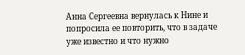Анна Сергеевна вернулась к Нине и попросила ее повторить, что в задаче уже известно и что нужно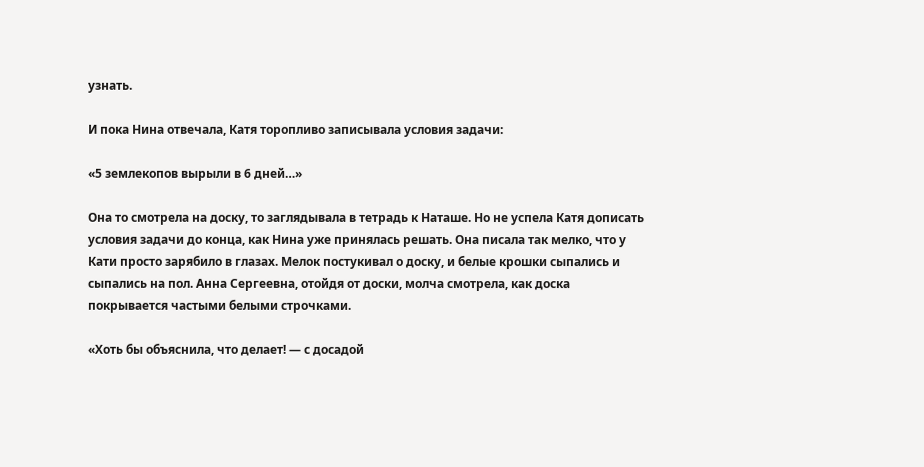узнать.

И пока Нина отвечала, Катя торопливо записывала условия задачи:

«5 землекопов вырыли в 6 дней…»

Она то смотрела на доску, то заглядывала в тетрадь к Наташе. Но не успела Катя дописать условия задачи до конца, как Нина уже принялась решать. Она писала так мелко, что у Кати просто зарябило в глазах. Мелок постукивал о доску, и белые крошки сыпались и сыпались на пол. Анна Сергеевна, отойдя от доски, молча смотрела, как доска покрывается частыми белыми строчками.

«Хоть бы объяснила, что делает! — с досадой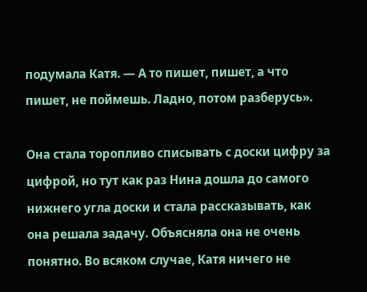подумала Катя. — А то пишет, пишет, а что пишет, не поймешь. Ладно, потом разберусь».

Она стала торопливо списывать с доски цифру за цифрой, но тут как раз Нина дошла до самого нижнего угла доски и стала рассказывать, как она решала задачу. Объясняла она не очень понятно. Во всяком случае, Катя ничего не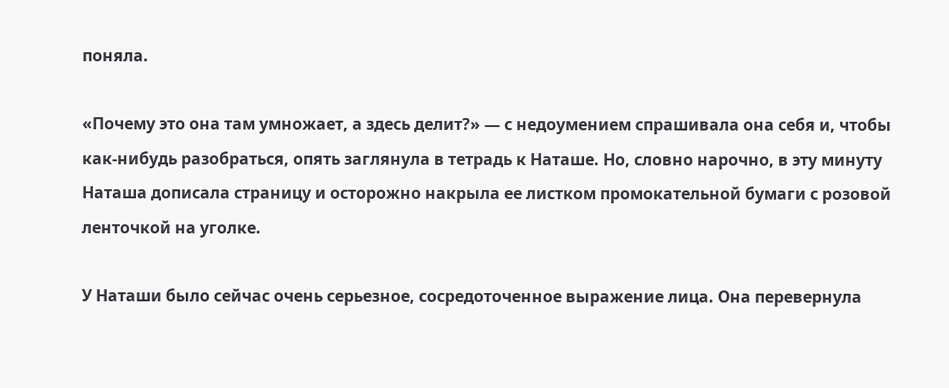поняла.

«Почему это она там умножает, а здесь делит?» — с недоумением спрашивала она себя и, чтобы как-нибудь разобраться, опять заглянула в тетрадь к Наташе. Но, словно нарочно, в эту минуту Наташа дописала страницу и осторожно накрыла ее листком промокательной бумаги с розовой ленточкой на уголке.

У Наташи было сейчас очень серьезное, сосредоточенное выражение лица. Она перевернула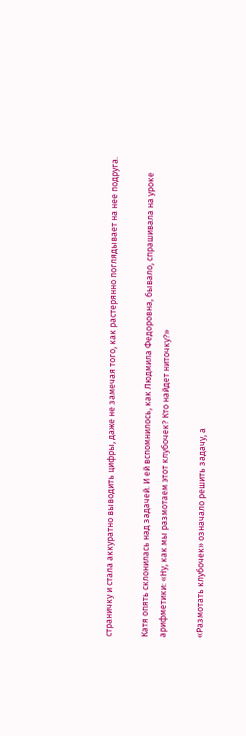страничку и стала аккуратно выводить цифры, даже не замечая того, как растерянно поглядывает на нее подруга.

Катя опять склонилась над задачей. И ей вспомнилось, как Людмила Федоровна, бывало, спрашивала на уроке арифметики: «Ну, как мы размотаем этот клубочек? Кто найдет ниточку?»

«Размотать клубочек» означало решить задачу, а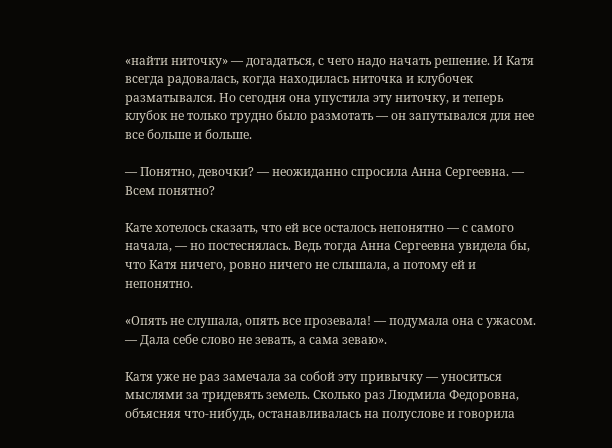«найти ниточку» — догадаться, с чего надо начать решение. И Катя всегда радовалась, когда находилась ниточка и клубочек разматывался. Но сегодня она упустила эту ниточку, и теперь клубок не только трудно было размотать — он запутывался для нее все больше и больше.

— Понятно, девочки? — неожиданно спросила Анна Сергеевна. — Всем понятно?

Кате хотелось сказать, что ей все осталось непонятно — с самого начала, — но постеснялась. Ведь тогда Анна Сергеевна увидела бы, что Катя ничего, ровно ничего не слышала, а потому ей и непонятно.

«Опять не слушала, опять все прозевала! — подумала она с ужасом. — Дала себе слово не зевать, а сама зеваю».

Катя уже не раз замечала за собой эту привычку — уноситься мыслями за тридевять земель. Сколько раз Людмила Федоровна, объясняя что-нибудь, останавливалась на полуслове и говорила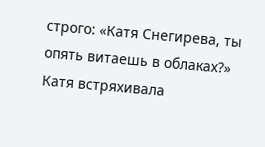строго: «Катя Снегирева, ты опять витаешь в облаках?» Катя встряхивала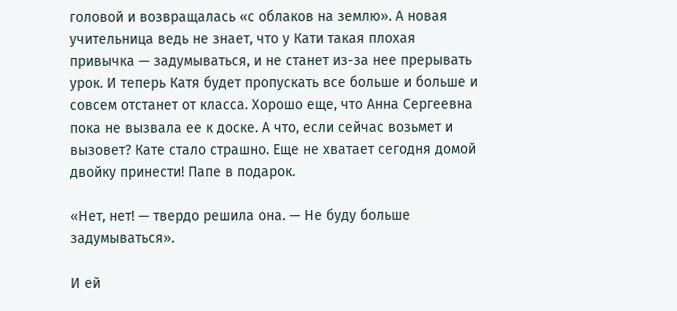головой и возвращалась «с облаков на землю». А новая учительница ведь не знает, что у Кати такая плохая привычка — задумываться, и не станет из-за нее прерывать урок. И теперь Катя будет пропускать все больше и больше и совсем отстанет от класса. Хорошо еще, что Анна Сергеевна пока не вызвала ее к доске. А что, если сейчас возьмет и вызовет? Кате стало страшно. Еще не хватает сегодня домой двойку принести! Папе в подарок.

«Нет, нет! — твердо решила она. — Не буду больше задумываться».

И ей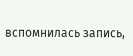вспомнилась запись,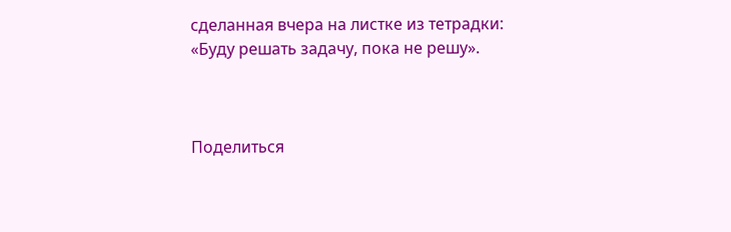сделанная вчера на листке из тетрадки: «Буду решать задачу, пока не решу».



Поделиться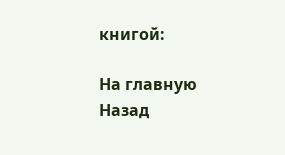книгой:

На главную
Назад